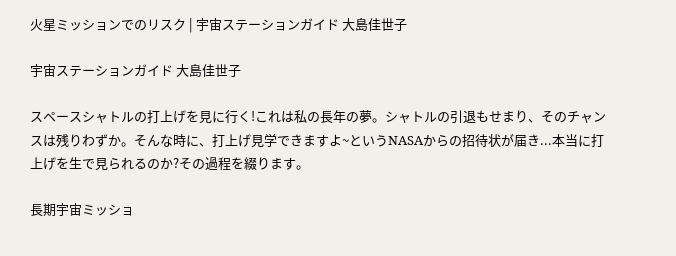火星ミッションでのリスク | 宇宙ステーションガイド 大島佳世子

宇宙ステーションガイド 大島佳世子

スペースシャトルの打上げを見に行く!これは私の長年の夢。シャトルの引退もせまり、そのチャンスは残りわずか。そんな時に、打上げ見学できますよ~というNASAからの招待状が届き...本当に打上げを生で見られるのか?その過程を綴ります。

長期宇宙ミッショ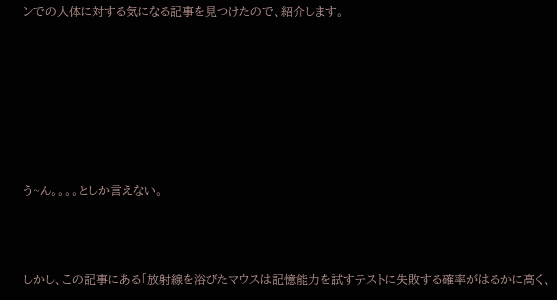ンでの人体に対する気になる記事を見つけたので、紹介します。







う~ん。。。。としか言えない。



しかし、この記事にある「放射線を浴びたマウスは記憶能力を試すテストに失敗する確率がはるかに高く、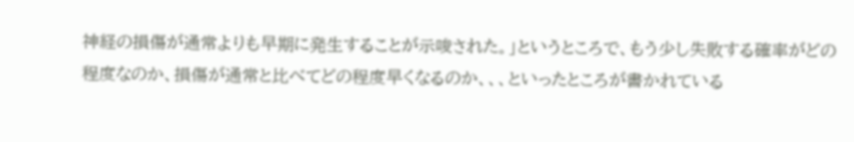神経の損傷が通常よりも早期に発生することが示唆された。」というところで、もう少し失敗する確率がどの程度なのか、損傷が通常と比べてどの程度早くなるのか、、、といったところが書かれている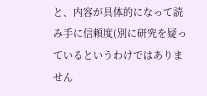と、内容が具体的になって読み手に信頼度(別に研究を疑っているというわけではありません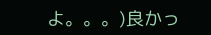よ。。。)良かっ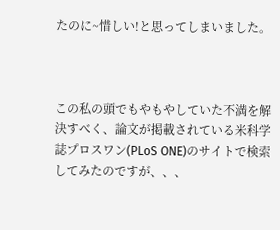たのに~惜しい!と思ってしまいました。



この私の頭でもやもやしていた不満を解決すべく、論文が掲載されている米科学誌プロスワン(PLoS ONE)のサイトで検索してみたのですが、、、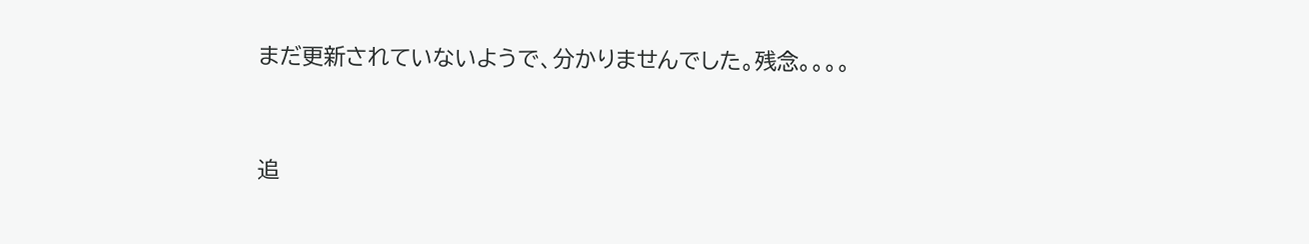まだ更新されていないようで、分かりませんでした。残念。。。。



追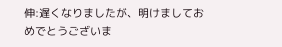伸:遅くなりましたが、明けましておめでとうございま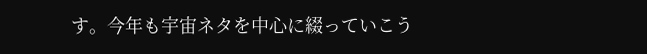す。今年も宇宙ネタを中心に綴っていこう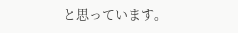と思っています。